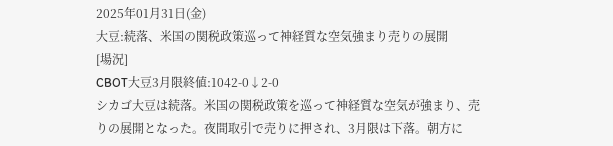2025年01月31日(金)
大豆:続落、米国の関税政策巡って神経質な空気強まり売りの展開
[場況]
CBOT大豆3月限終値:1042-0↓2-0
シカゴ大豆は続落。米国の関税政策を巡って神経質な空気が強まり、売りの展開となった。夜間取引で売りに押され、3月限は下落。朝方に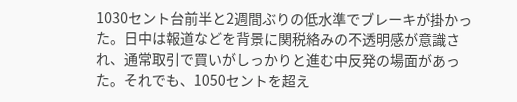1030セント台前半と2週間ぶりの低水準でブレーキが掛かった。日中は報道などを背景に関税絡みの不透明感が意識され、通常取引で買いがしっかりと進む中反発の場面があった。それでも、1050セントを超え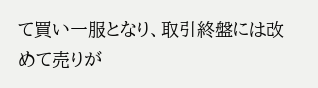て買い一服となり、取引終盤には改めて売りが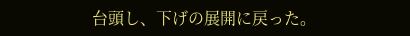台頭し、下げの展開に戻った。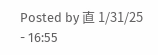Posted by 直 1/31/25 - 16:55